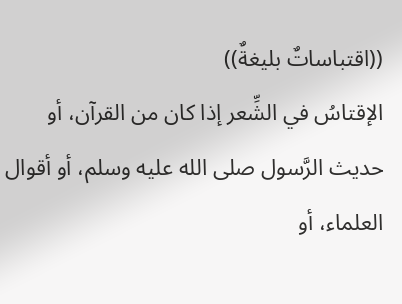((اقتباساتٌ بليغةٌ))
الإقتاسُ في الشِّعر إذا كان من القرآن، أو حديث الرَّسول صلى الله عليه وسلم، أو أقوال العلماء، أو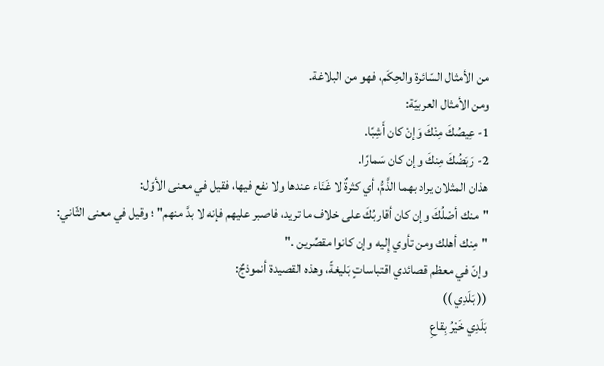من الأمثال السّائرة والحِكَم، فهو من البلاغة.
ومن الأمثال العربيّة:
1- عِيصُكَ مِنْكَ وَإنْ كان أَشِبًا.
2- رَبَضُكَ مِنكَ وإن كان سَمارًا.
هذان المثلان يراد بهما الذَّمُّ، أي كثرةٌ لا غَنَاء عندها ولا نفع فيها، فقيل في معنى الأوّل:
"منك أصْلُكَ وإن كان أقاربُكَ على خلاف ما تريد، فاصبر عليهم فإنه لا بدَّ منهم" ؛ وقيل في معنى الثّاني:
"مِنك أهلك ومن تأوي إِليه وإن كانوا مقصِّرين ."
وإنّ في معظم قصائدي اقتباساتٍ بَليغةً، وهذه القصيدة أنموذجٌ:
(( بَلَدِي ))
بَلَدِي خَيْرُ بِقاعِ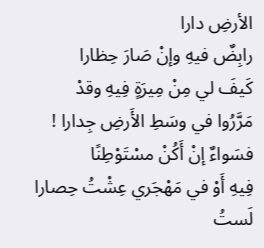الأرضِ دارا
رابِضٌ فيهِ وإنْ صَارَ حِظارا
كَيفَ لي مِنْ مِيرَةٍ فِيهِ وقدْ
مَرَّرُوا في وسَطِ الأَرضِ جِدارا !
فسَواءٌ إنْ أَكُنْ مسْتَوْطِنًا
فِيهِ أَوْ في مَهْجَري عِشْتُ حِصارا
لَستُ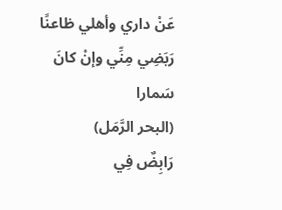عَنْ داري وأهلي ظاعنًا
رَبَضِي مِنِّي وإنْ كانَ سَمارا
(البحر الرَّمَل)
رَابِضٌ فِي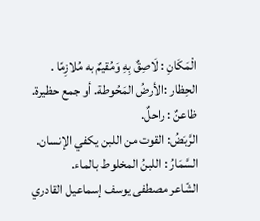الْمَكَانِ : لَاصِقٌ بِهِ وَمُقيمٌ به مُلازِمًا .
الحِظار :الأرضُ المَحُوطة. أو جمع حظيرة.
ظاعنٌ : راحلٌ.
الرَّبَضُ: القوت من اللبن يكفي الإنسان.
السَّمَارُ : اللبنُ المخلوط بالماء.
الشّاعر مصطفى يوسف إسماعيل القادري